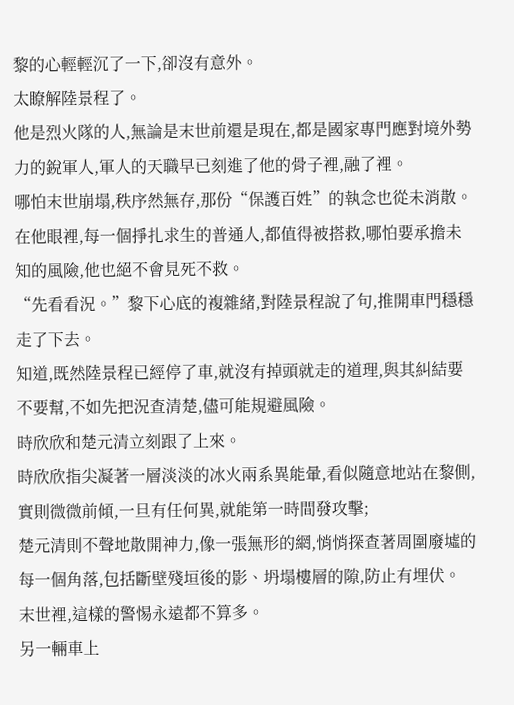黎的心輕輕沉了一下,卻沒有意外。
太瞭解陸景程了。
他是烈火隊的人,無論是末世前還是現在,都是國家專門應對境外勢力的銳軍人,軍人的天職早已刻進了他的骨子裡,融了裡。
哪怕末世崩塌,秩序然無存,那份“保護百姓”的執念也從未消散。
在他眼裡,每一個掙扎求生的普通人,都值得被搭救,哪怕要承擔未知的風險,他也絕不會見死不救。
“先看看況。”黎下心底的複雜緒,對陸景程說了句,推開車門穩穩走了下去。
知道,既然陸景程已經停了車,就沒有掉頭就走的道理,與其糾結要不要幫,不如先把況查清楚,儘可能規避風險。
時欣欣和楚元清立刻跟了上來。
時欣欣指尖凝著一層淡淡的冰火兩系異能暈,看似隨意地站在黎側,實則微微前傾,一旦有任何異,就能第一時間發攻擊;
楚元清則不聲地散開神力,像一張無形的網,悄悄探查著周圍廢墟的每一個角落,包括斷壁殘垣後的影、坍塌樓層的隙,防止有埋伏。
末世裡,這樣的警惕永遠都不算多。
另一輛車上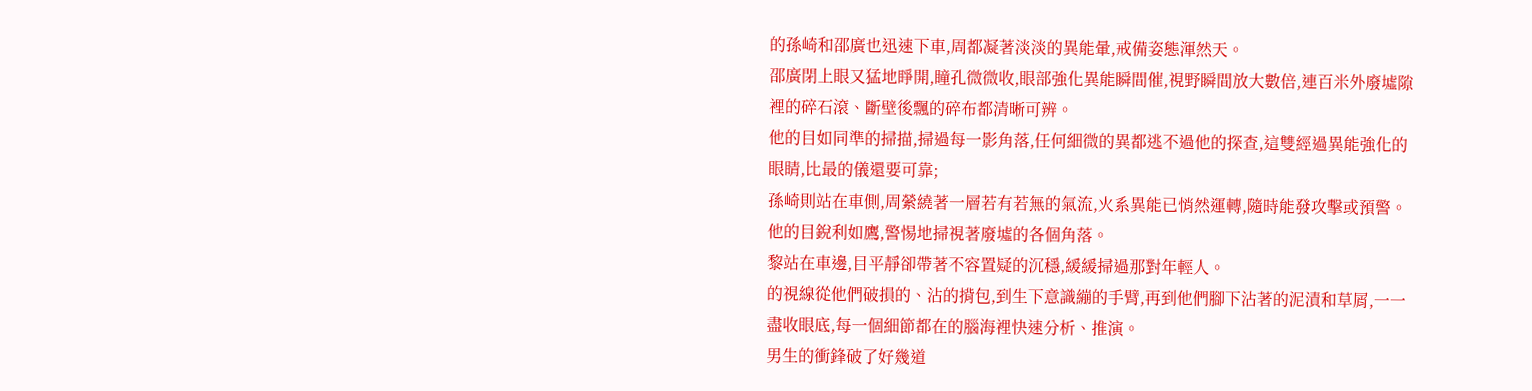的孫崎和邵廣也迅速下車,周都凝著淡淡的異能暈,戒備姿態渾然天。
邵廣閉上眼又猛地睜開,瞳孔微微收,眼部強化異能瞬間催,視野瞬間放大數倍,連百米外廢墟隙裡的碎石滾、斷壁後飄的碎布都清晰可辨。
他的目如同準的掃描,掃過每一影角落,任何細微的異都逃不過他的探查,這雙經過異能強化的眼睛,比最的儀還要可靠;
孫崎則站在車側,周縈繞著一層若有若無的氣流,火系異能已悄然運轉,隨時能發攻擊或預警。
他的目銳利如鷹,警惕地掃視著廢墟的各個角落。
黎站在車邊,目平靜卻帶著不容置疑的沉穩,緩緩掃過那對年輕人。
的視線從他們破損的、沾的揹包,到生下意識繃的手臂,再到他們腳下沾著的泥漬和草屑,一一盡收眼底,每一個細節都在的腦海裡快速分析、推演。
男生的衝鋒破了好幾道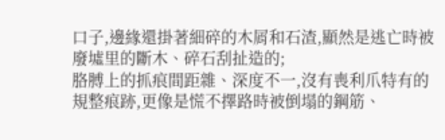口子,邊緣還掛著細碎的木屑和石渣,顯然是逃亡時被廢墟里的斷木、碎石刮扯造的;
胳膊上的抓痕間距雜、深度不一,沒有喪利爪特有的規整痕跡,更像是慌不擇路時被倒塌的鋼筋、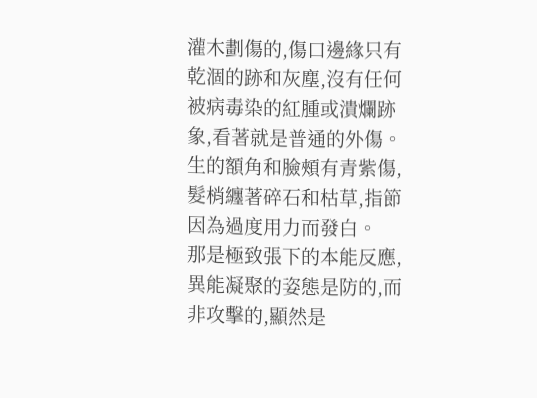灌木劃傷的,傷口邊緣只有乾涸的跡和灰塵,沒有任何被病毒染的紅腫或潰爛跡象,看著就是普通的外傷。
生的額角和臉頰有青紫傷,髮梢纏著碎石和枯草,指節因為過度用力而發白。
那是極致張下的本能反應,異能凝聚的姿態是防的,而非攻擊的,顯然是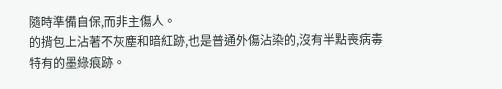隨時準備自保,而非主傷人。
的揹包上沾著不灰塵和暗紅跡,也是普通外傷沾染的,沒有半點喪病毒特有的墨綠痕跡。